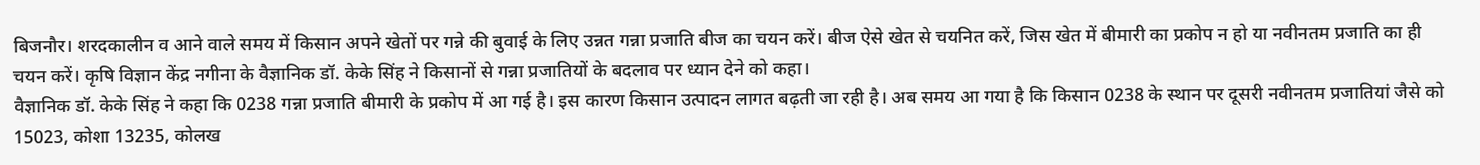बिजनौर। शरदकालीन व आने वाले समय में किसान अपने खेतों पर गन्ने की बुवाई के लिए उन्नत गन्ना प्रजाति बीज का चयन करें। बीज ऐसे खेत से चयनित करें, जिस खेत में बीमारी का प्रकोप न हो या नवीनतम प्रजाति का ही चयन करें। कृषि विज्ञान केंद्र नगीना के वैज्ञानिक डॉ. केके सिंह ने किसानों से गन्ना प्रजातियों के बदलाव पर ध्यान देने को कहा।
वैज्ञानिक डॉ. केके सिंह ने कहा कि 0238 गन्ना प्रजाति बीमारी के प्रकोप में आ गई है। इस कारण किसान उत्पादन लागत बढ़ती जा रही है। अब समय आ गया है कि किसान 0238 के स्थान पर दूसरी नवीनतम प्रजातियां जैसे को 15023, कोशा 13235, कोलख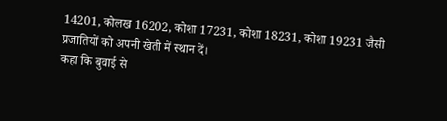14201, कोलख 16202, कोशा 17231, कोशा 18231, कोशा 19231 जैसी प्रजातियों को अपनी खेती में स्थान दें।
कहा कि बुवाई से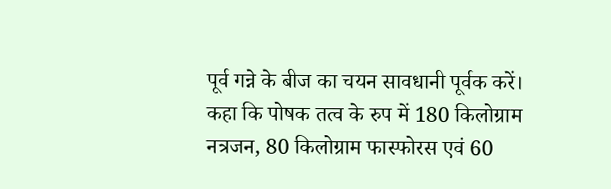पूर्व गन्ने के बीज का चयन सावधानी पूर्वक करें। कहा कि पोषक तत्व के रुप में 180 किलोग्राम नत्रजन, 80 किलोग्राम फास्फोरस एवं 60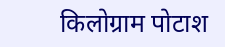किलोग्राम पोटाश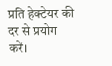प्रति हेक्टेयर की दर से प्रयोग करें।